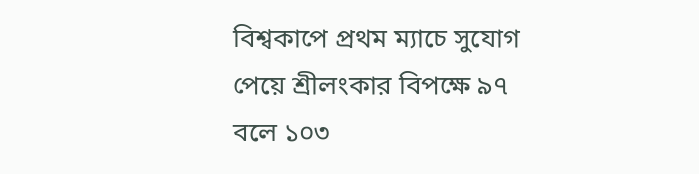বিশ্বকাপে প্রথম ম্যাচে সুযোগ পেয়ে শ্রীলংকার বিপক্ষে ৯৭ বলে ১০৩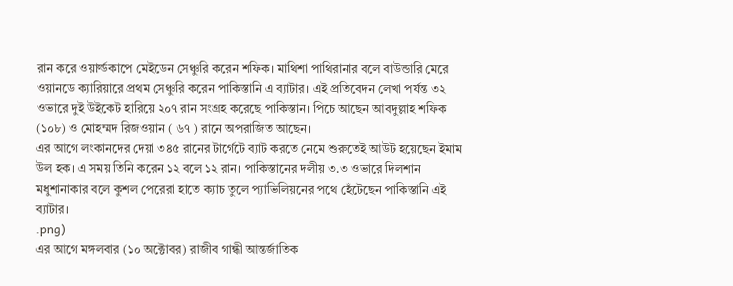রান করে ওয়ার্ল্ডকাপে মেইডেন সেঞ্চুরি করেন শফিক। মাথিশা পাথিরানার বলে বাউন্ডারি মেরে ওয়ানডে ক্যারিয়ারে প্রথম সেঞ্চুরি করেন পাকিস্তানি এ ব্যাটার। এই প্রতিবেদন লেখা পর্যন্ত ৩২ ওভারে দুই উইকেট হারিয়ে ২০৭ রান সংগ্রহ করেছে পাকিস্তান। পিচে আছেন আবদুল্লাহ শফিক (১০৮) ও মোহম্মদ রিজওয়ান ( ৬৭ ) রানে অপরাজিত আছেন।
এর আগে লংকানদের দেয়া ৩৪৫ রানের টার্গেটে ব্যাট করতে নেমে শুরুতেই আউট হয়েছেন ইমাম উল হক। এ সময় তিনি করেন ১২ বলে ১২ রান। পাকিস্তানের দলীয় ৩.৩ ওভারে দিলশান মধুশানাকার বলে কুশল পেরেরা হাতে ক্যাচ তুলে প্যাভিলিয়নের পথে হেঁটেছেন পাকিস্তানি এই ব্যাটার।
.png)
এর আগে মঙ্গলবার (১০ অক্টোবর) রাজীব গান্ধী আন্তর্জাতিক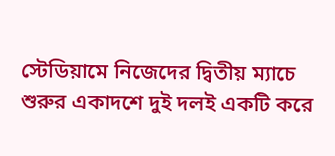স্টেডিয়ামে নিজেদের দ্বিতীয় ম্যাচে শুরুর একাদশে দুই দলই একটি করে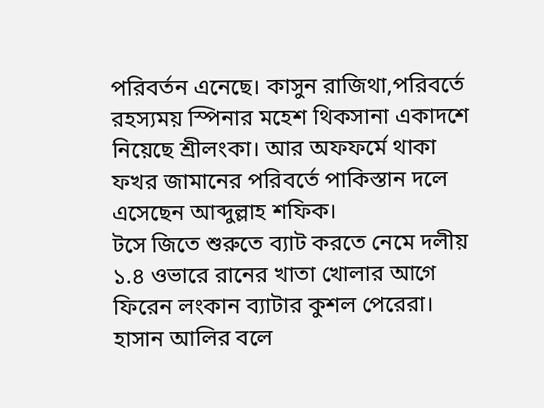পরিবর্তন এনেছে। কাসুন রাজিথা,পরিবর্তে রহস্যময় স্পিনার মহেশ থিকসানা একাদশে নিয়েছে শ্রীলংকা। আর অফফর্মে থাকা ফখর জামানের পরিবর্তে পাকিস্তান দলে এসেছেন আব্দুল্লাহ শফিক।
টসে জিতে শুরুতে ব্যাট করতে নেমে দলীয় ১.৪ ওভারে রানের খাতা খোলার আগে ফিরেন লংকান ব্যাটার কুশল পেরেরা। হাসান আলির বলে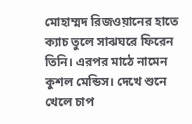মোহাম্মদ রিজওয়ানের হাতে ক্যাচ তুলে সাঝঘরে ফিরেন তিনি। এরপর মাঠে নামেন কুশল মেন্ডিস। দেখে শুনে খেলে চাপ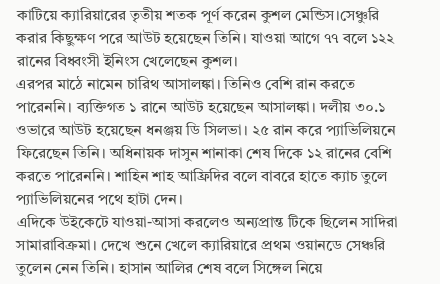কাটিয়ে ক্যারিয়ারের তৃতীয় শতক পূর্ণ করেন কুশল মেন্ডিস।সেঞ্চুরি করার কিছুক্ষণ পরে আউট হয়েছেন তিনি। যাওয়া আগে ৭৭ বলে ১২২ রানের বিধ্বংসী ইনিংস খেলেছেন কুশল।
এরপর মাঠে নামেন চারিথ আসালঙ্কা। তিনিও বেশি রান করতে পারেননি। ব্যক্তিগত ১ রানে আউট হয়েছেন আসালঙ্কা। দলীয় ৩০.১ ওভারে আউট হয়েছেন ধনঞ্জয় ডি সিলভা। ২৫ রান করে প্যাভিলিয়নে ফিরেছেন তিনি। অধিনায়ক দাসুন শানাকা শেষ দিকে ১২ রানের বেশি করতে পারেননি। শাহিন শাহ আফ্রিদির বলে বাবরে হাতে ক্যাচ তুলে প্যাভিলিয়নের পথে হাটা দেন।
এদিকে উইকেটে যাওয়া-আসা করলেও অন্যপ্রান্ত টিকে ছিলেন সাদিরা সামারাবিক্রমা। দেখে শুনে খেলে ক্যারিয়ারে প্রথম ওয়ানডে সেঞ্চরি তুলেন নেন তিনি। হাসান আলির শেষ বলে সিঙ্গেল নিয়ে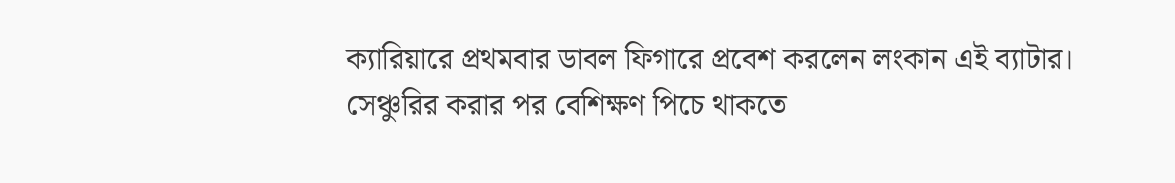ক্যারিয়ারে প্রথমবার ডাবল ফিগারে প্রবেশ করলেন লংকান এই ব্যাটার।
সেঞ্চুরির করার পর বেশিক্ষণ পিচে থাকতে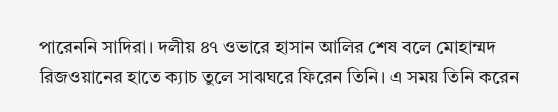পারেননি সাদিরা। দলীয় ৪৭ ওভারে হাসান আলির শেষ বলে মোহাম্মদ রিজওয়ানের হাতে ক্যাচ তুলে সাঝঘরে ফিরেন তিনি। এ সময় তিনি করেন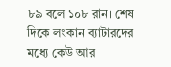৮৯ বলে ১০৮ রান। শেষ দিকে লংকান ব্যাটারদের মধ্যে কেউ আর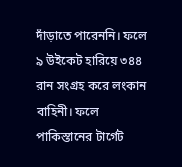দাঁড়াতে পারেননি। ফলে ৯ উইকেট হারিয়ে ৩৪৪ রান সংগ্রহ করে লংকান বাহিনী। ফলে পাকিস্তানের টার্গেট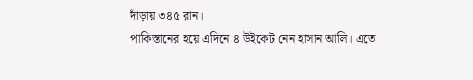দাঁড়ায় ৩৪৫ রান।
পাকিস্তানের হয়ে এদিনে ৪ উইকেট নেন হাসান আলি। এতে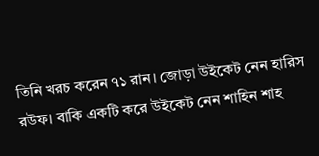তিনি খরচ করেন ৭১ রান। জোড়া উইকেট নেন হারিস রউফ। বাকি একটি করে উইকেট নেন শাহিন শাহ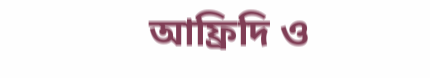আফ্রিদি ও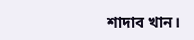শাদাব খান।